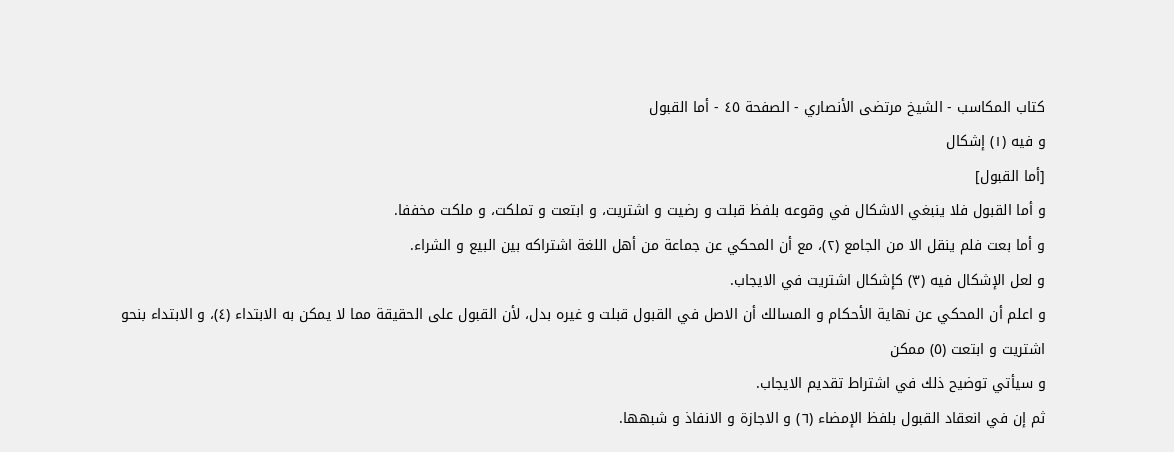كتاب المكاسب - الشيخ مرتضى الأنصاري - الصفحة ٤٥ - أما القبول
و فيه (١) إشكال
[أما القبول]
و أما القبول فلا ينبغي الاشكال في وقوعه بلفظ قبلت و رضيت و اشتريت، و ابتعت و تملكت، و ملكت مخففا.
و أما بعت فلم ينقل الا من الجامع (٢)، مع أن المحكي عن جماعة من أهل اللغة اشتراكه بين البيع و الشراء.
و لعل الإشكال فيه (٣) كإشكال اشتريت في الايجاب.
و اعلم أن المحكي عن نهاية الأحكام و المسالك أن الاصل في القبول قبلت و غيره بدل، لأن القبول على الحقيقة مما لا يمكن به الابتداء (٤)، و الابتداء بنحو اشتريت و ابتعت (٥) ممكن
و سيأتي توضيح ذلك في اشتراط تقديم الايجاب.
ثم إن في انعقاد القبول بلفظ الإمضاء (٦) و الاجازة و الانفاذ و شبهها.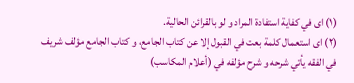(١) اى في كفاية استفادة المراد و لو بالقرائن الحالية.
(٢) اى استعمال كلمة بعت في القبول إلا عن كتاب الجامع، و كتاب الجامع مؤلف شريف في الفقه يأتي شرحه و شرح مؤلفه في (أعلام المكاسب)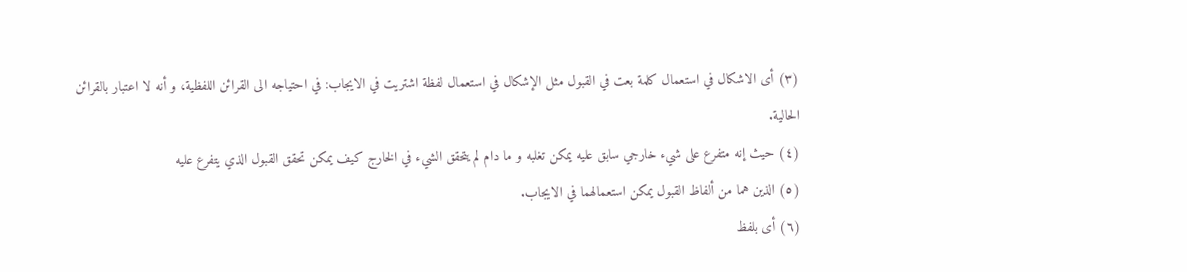(٣) أى الاشكال في استعمال كلمة بعت في القبول مثل الإشكال في استعمال لفظة اشتريت في الايجاب: في احتياجه الى القرائن اللفظية، و أنه لا اعتبار بالقرائن الحالية.
(٤) حيث إنه متفرع على شيء خارجي سابق عليه يمكن تغلبه و ما دام لم يتحقق الشيء في الخارج كيف يمكن تحقق القبول الذي يتفرع عليه
(٥) الذين هما من ألفاظ القبول يمكن استعمالهما في الايجاب.
(٦) أى بلفظ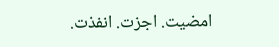امضيت. اجزت. انفذت.